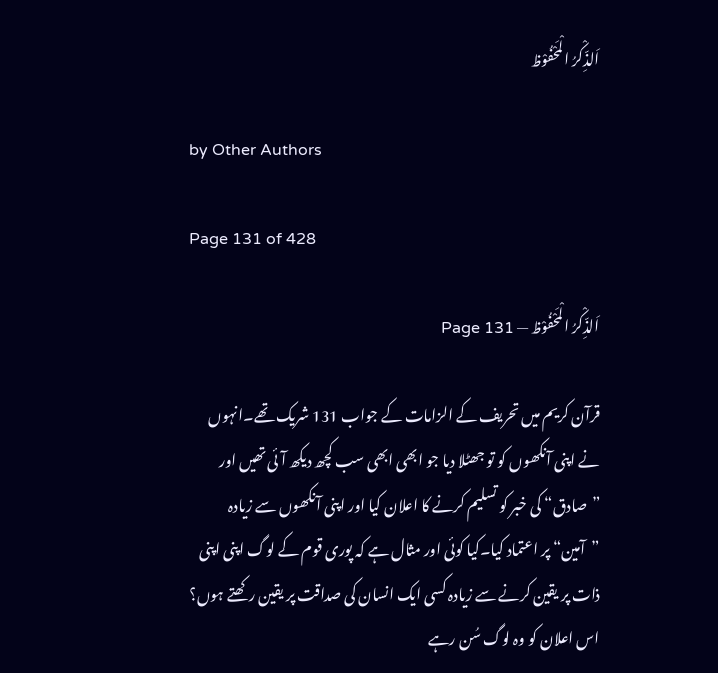اَلذِّکْرُ الْمَحْفُوْظ

by Other Authors

Page 131 of 428

اَلذِّکْرُ الْمَحْفُوْظ — Page 131

قرآن کریم میں تحریف کے الزامات کے جواب 131 شریک تھے۔انہوں نے اپنی آنکھوں کو تو جھٹلا دیا جو ابھی ابھی سب کچھ دیکھ آئی تھیں اور ”صادق“ کی خبر کو تسلیم کرنے کا اعلان کیا اور اپنی آنکھوں سے زیادہ ”آمین“ پر اعتماد کیا۔کیا کوئی اور مثال ہے کہ پوری قوم کے لوگ اپنی اپنی ذات پر یقین کرنے سے زیادہ کسی ایک انسان کی صداقت پر یقین رکھتے ہوں؟ اس اعلان کو وہ لوگ سُن رہے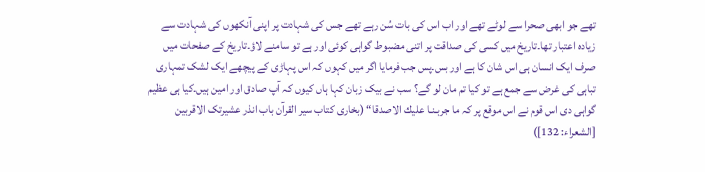تھے جو ابھی صحرا سے لوٹے تھے اور اب اس کی بات سُن رہے تھے جس کی شہادت پر اپنی آنکھوں کی شہادت سے زیادہ اعتبار تھا۔تاریخ میں کسی کی صداقت پر اتنی مضبوط گواہی کوئی اور ہے تو سامنے لاؤ۔تاریخ کے صفحات میں صرف ایک انسان ہی اس شان کا ہے اور بس۔پس جب فرمایا اگر میں کہوں کہ اس پہاڑی کے پیچھے ایک لشک تمہاری تباہی کی غرض سے جمع ہے تو کیا تم مان لو گے؟ سب نے بیک زبان کہا ہاں کیوں کہ آپ صادق اور امین ہیں۔کیا ہی عظیم گواہی دی اس قوم نے اس موقع پر کہ ما جربـنـا عليك الاصدقا“ (بخارى كتاب سیر القرآن باب انذر عشیرتک الاقربین [الشعراء: 132])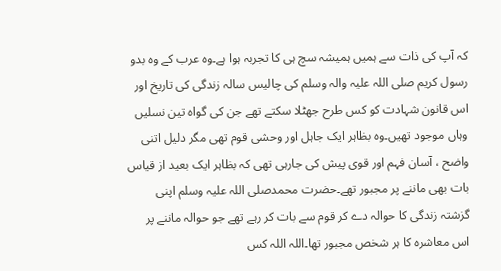کہ آپ کی ذات سے ہمیں ہمیشہ سچ ہی کا تجربہ ہوا ہے۔وہ عرب کے وہ بدو رسول کریم صلی اللہ علیہ والہ وسلم کی چالیس سالہ زندگی کی تاریخ اور اس قانون شہادت کو کس طرح جھٹلا سکتے تھے جن کی گواہ تین نسلیں وہاں موجود تھیں۔وہ بظاہر ایک جاہل اور وحشی قوم تھی مگر دلیل اتنی واضح ، آسان فہم اور قوی پیش کی جارہی تھی کہ بظاہر ایک بعید از قیاس بات بھی ماننے پر مجبور تھے۔حضرت محمدصلی اللہ علیہ وسلم اپنی گزشتہ زندگی کا حوالہ دے کر قوم سے بات کر رہے تھے جو حوالہ ماننے پر اس معاشرہ کا ہر شخص مجبور تھا۔اللہ اللہ کس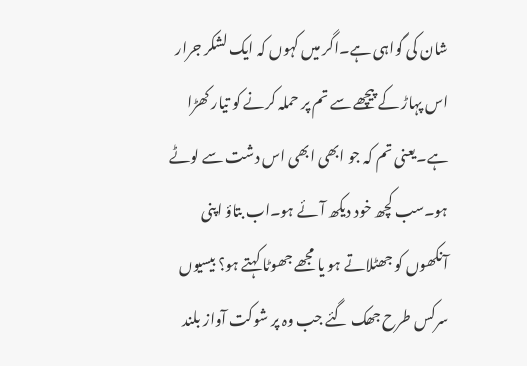شان کی گواہی ہے۔اگر میں کہوں کہ ایک لشکر جرار اس پہاڑ کے پیچھے سے تم پر حملہ کرنے کو تیار کھڑا ہے۔یعنی تم کہ جو ابھی ابھی اس دشت سے لوٹے ہو۔سب کچھ خود دیکھ آئے ہو۔اب بتاؤ اپنی آنکھوں کو جھٹلاتے ہو یا مجھے جھوٹا کہتے ہو؟ بیسیوں سرکس طرح جھک گئے جب وہ پر شوکت آواز بلند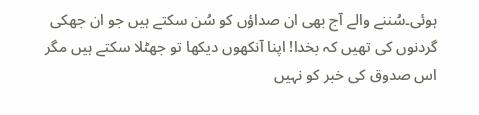ہوئی۔سُننے والے آج بھی ان صداؤں کو سُن سکتے ہیں جو ان جھکی گردنوں کی تھیں کہ بخدا! اپنا آنکھوں دیکھا تو جھٹلا سکتے ہیں مگر اس صدوق کی خبر کو نہیں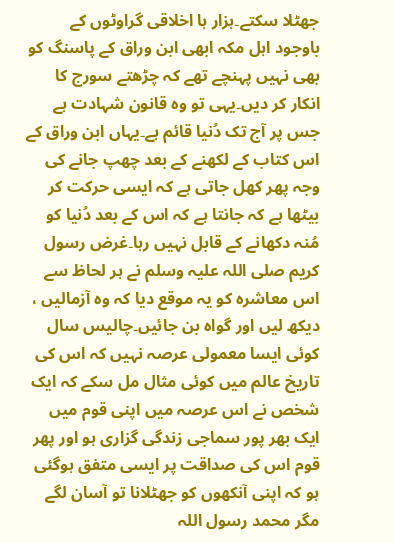جھٹلا سکتے۔ہزار ہا اخلاقی گراوٹوں کے باوجود اہل مکہ ابھی ابن وراق کے پاسنگ کو بھی نہیں پہنچے تھے کہ چڑھتے سورج کا انکار کر دیں۔یہی تو وہ قانون شہادت ہے جس پر آج تک دُنیا قائم ہے۔یہاں ابن وراق کے اس کتاب کے لکھنے کے بعد چھپ جانے کی وجہ پھر کھل جاتی ہے کہ ایسی حرکت کر بیٹھا ہے کہ جانتا ہے کہ اس کے بعد دُنیا کو مُنہ دکھانے کے قابل نہیں رہا۔غرض رسول کریم صلی اللہ علیہ وسلم نے ہر لحاظ سے اس معاشرہ کو یہ موقع دیا کہ وہ آزمالیں ، دیکھ لیں اور گواہ بن جائیں۔چالیس سال کوئی ایسا معمولی عرصہ نہیں کہ اس کی تاریخ عالم میں کوئی مثال مل سکے کہ ایک شخص نے اس عرصہ میں اپنی قوم میں ایک بھر پور سماجی زندگی گزاری ہو اور پھر قوم اس کی صداقت پر ایسی متفق ہوگئی ہو کہ اپنی آنکھوں کو جھٹلانا تو آسان لگے مگر محمد رسول اللہ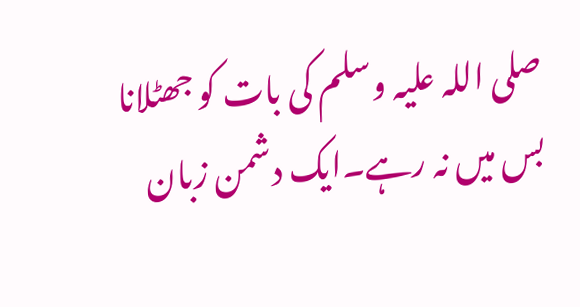صلی اللہ علیہ وسلم کی بات کو جھٹلانا بس میں نہ رہے۔ایک دشمن زبان